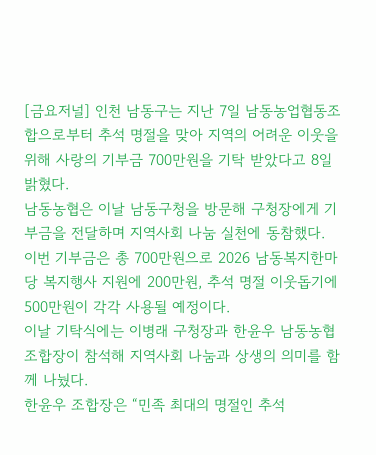[금요저널] 인천 남동구는 지난 7일 남동농업협동조합으로부터 추석 명절을 맞아 지역의 어려운 이웃을 위해 사랑의 기부금 700만원을 기탁 받았다고 8일 밝혔다.
남동농협은 이날 남동구청을 방문해 구청장에게 기부금을 전달하며 지역사회 나눔 실천에 동참했다.
이번 기부금은 총 700만원으로 2026 남동복지한마당 복지행사 지원에 200만원, 추석 명절 이웃돕기에 500만원이 각각 사용될 예정이다.
이날 기탁식에는 이병래 구청장과 한윤우 남동농협 조합장이 참석해 지역사회 나눔과 상생의 의미를 함께 나눴다.
한윤우 조합장은 “민족 최대의 명절인 추석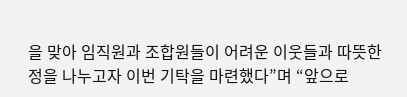을 맞아 임직원과 조합원들이 어려운 이웃들과 따뜻한 정을 나누고자 이번 기탁을 마련했다”며 “앞으로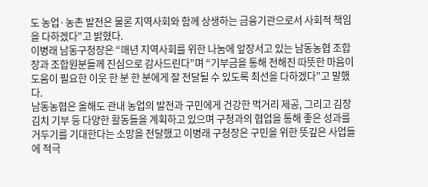도 농업·농촌 발전은 물론 지역사회와 함께 상생하는 금융기관으로서 사회적 책임을 다하겠다”고 밝혔다.
이병래 남동구청장은 “매년 지역사회를 위한 나눔에 앞장서고 있는 남동농협 조합장과 조합원분들께 진심으로 감사드린다”며 “기부금을 통해 전해진 따뜻한 마음이 도움이 필요한 이웃 한 분 한 분에게 잘 전달될 수 있도록 최선을 다하겠다”고 말했다.
남동농협은 올해도 관내 농업의 발전과 구민에게 건강한 먹거리 제공, 그리고 김장 김치 기부 등 다양한 활동들을 계획하고 있으며 구청과의 협업을 통해 좋은 성과를 거두기를 기대한다는 소망을 전달했고 이병래 구청장은 구민을 위한 뜻깊은 사업들에 적극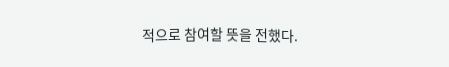적으로 참여할 뜻을 전했다.